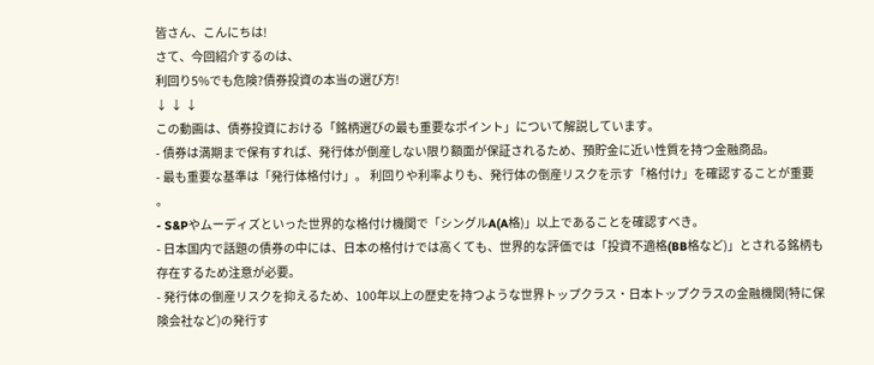皆さん、こんにちは!
さて、今回紹介するのは、
利回り5%でも危険?債券投資の本当の選び方!
↓ ↓ ↓
この動画は、債券投資における「銘柄選びの最も重要なポイント」について解説しています。
- 債券は満期まで保有すれば、発行体が倒産しない限り額面が保証されるため、預貯金に近い性質を持つ金融商品。
- 最も重要な基準は「発行体格付け」。 利回りや利率よりも、発行体の倒産リスクを示す「格付け」を確認することが重要 。
- S&Pやムーディズといった世界的な格付け機関で「シングルA(A格)」以上であることを確認すべき。
- 日本国内で話題の債券の中には、日本の格付けでは高くても、世界的な評価では「投資不適格(BB格など)」とされる銘柄も存在するため注意が必要。
- 発行体の倒産リスクを抑えるため、100年以上の歴史を持つような世界トップクラス・日本トップクラスの金融機関(特に保険会社など)の発行す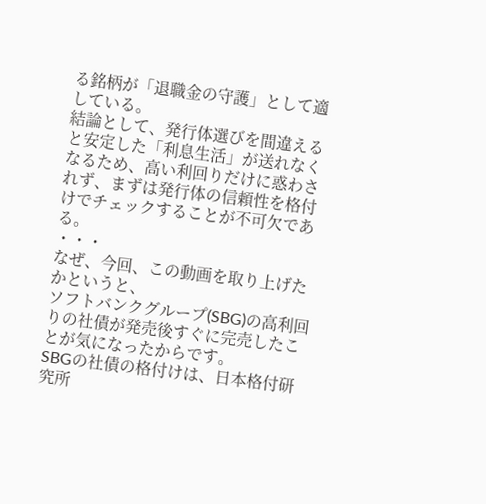る銘柄が「退職金の守護」として適している。
結論として、発行体選びを間違えると安定した「利息生活」が送れなくなるため、高い利回りだけに惑わされず、まずは発行体の信頼性を格付けでチェックすることが不可欠である。
・・・
なぜ、今回、この動画を取り上げたかというと、
ソフトバンクグループ(SBG)の高利回りの社債が発売後すぐに完売したことが気になったからです。
SBGの社債の格付けは、日本格付研究所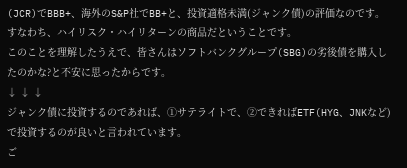(JCR)でBBB+、海外のS&P社でBB+と、投資適格未満(ジャンク債)の評価なのです。
すなわち、ハイリスク・ハイリターンの商品だということです。
このことを理解したうえで、皆さんはソフトバンクグループ(SBG)の劣後債を購入したのかな?と不安に思ったからです。
↓ ↓ ↓
ジャンク債に投資するのであれば、①サテライトで、②できればETF(HYG、JNKなど)で投資するのが良いと言われています。
ご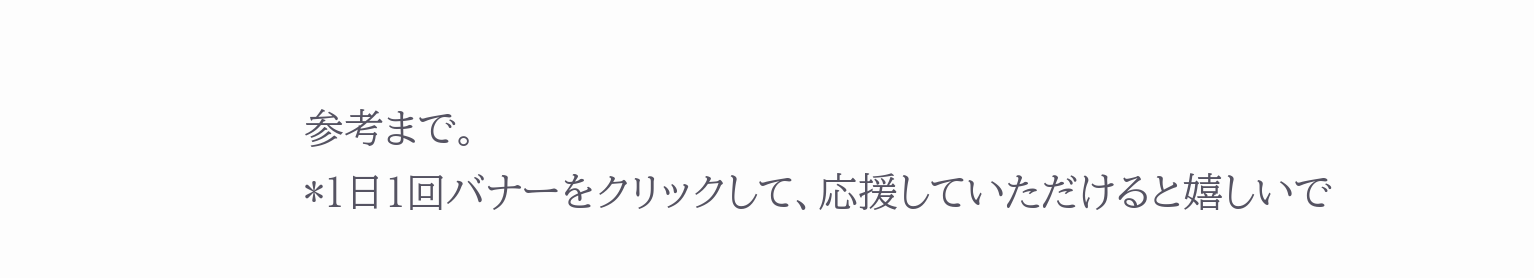参考まで。
*1日1回バナーをクリックして、応援していただけると嬉しいで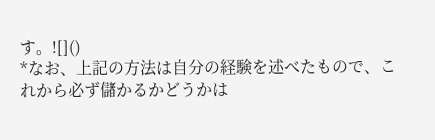す。![]()
*なお、上記の方法は自分の経験を述べたもので、これから必ず儲かるかどうかは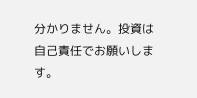分かりません。投資は自己責任でお願いします。